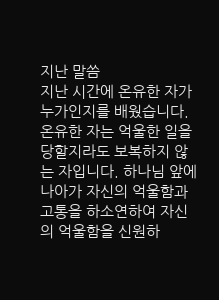지난 말씀
지난 시간에 온유한 자가 누가인지를 배웠습니다. 온유한 자는 억울한 일을 당할지라도 보복하지 않는 자입니다. 하나님 앞에 나아가 자신의 억울함과 고통을 하소연하여 자신의 억울함을 신원하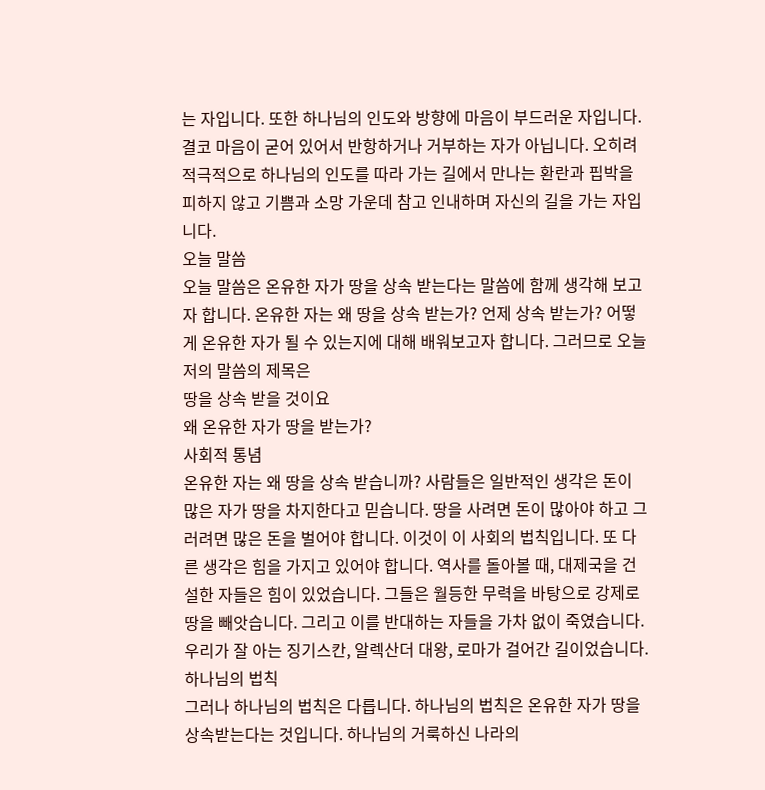는 자입니다. 또한 하나님의 인도와 방향에 마음이 부드러운 자입니다. 결코 마음이 굳어 있어서 반항하거나 거부하는 자가 아닙니다. 오히려 적극적으로 하나님의 인도를 따라 가는 길에서 만나는 환란과 핍박을 피하지 않고 기쁨과 소망 가운데 참고 인내하며 자신의 길을 가는 자입니다.
오늘 말씀
오늘 말씀은 온유한 자가 땅을 상속 받는다는 말씀에 함께 생각해 보고자 합니다. 온유한 자는 왜 땅을 상속 받는가? 언제 상속 받는가? 어떻게 온유한 자가 될 수 있는지에 대해 배워보고자 합니다. 그러므로 오늘 저의 말씀의 제목은
땅을 상속 받을 것이요
왜 온유한 자가 땅을 받는가?
사회적 통념
온유한 자는 왜 땅을 상속 받습니까? 사람들은 일반적인 생각은 돈이 많은 자가 땅을 차지한다고 믿습니다. 땅을 사려면 돈이 많아야 하고 그러려면 많은 돈을 벌어야 합니다. 이것이 이 사회의 법칙입니다. 또 다른 생각은 힘을 가지고 있어야 합니다. 역사를 돌아볼 때, 대제국을 건설한 자들은 힘이 있었습니다. 그들은 월등한 무력을 바탕으로 강제로 땅을 빼앗습니다. 그리고 이를 반대하는 자들을 가차 없이 죽였습니다. 우리가 잘 아는 징기스칸, 알렉산더 대왕, 로마가 걸어간 길이었습니다.
하나님의 법칙
그러나 하나님의 법칙은 다릅니다. 하나님의 법칙은 온유한 자가 땅을 상속받는다는 것입니다. 하나님의 거룩하신 나라의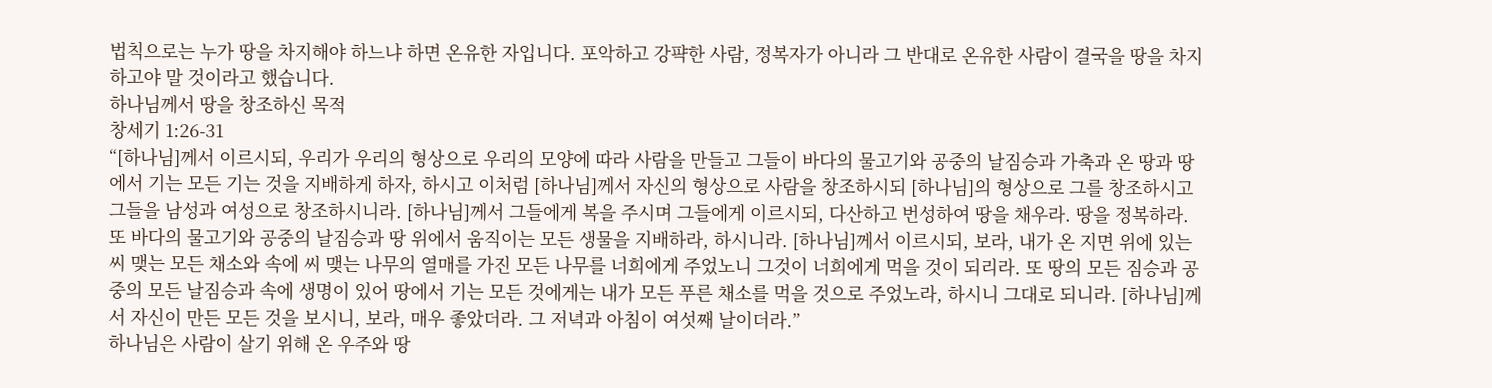법칙으로는 누가 땅을 차지해야 하느냐 하면 온유한 자입니다. 포악하고 강퍅한 사람, 정복자가 아니라 그 반대로 온유한 사람이 결국을 땅을 차지하고야 말 것이라고 했습니다.
하나님께서 땅을 창조하신 목적
창세기 1:26-31
“[하나님]께서 이르시되, 우리가 우리의 형상으로 우리의 모양에 따라 사람을 만들고 그들이 바다의 물고기와 공중의 날짐승과 가축과 온 땅과 땅에서 기는 모든 기는 것을 지배하게 하자, 하시고 이처럼 [하나님]께서 자신의 형상으로 사람을 창조하시되 [하나님]의 형상으로 그를 창조하시고 그들을 남성과 여성으로 창조하시니라. [하나님]께서 그들에게 복을 주시며 그들에게 이르시되, 다산하고 번성하여 땅을 채우라. 땅을 정복하라. 또 바다의 물고기와 공중의 날짐승과 땅 위에서 움직이는 모든 생물을 지배하라, 하시니라. [하나님]께서 이르시되, 보라, 내가 온 지면 위에 있는 씨 맺는 모든 채소와 속에 씨 맺는 나무의 열매를 가진 모든 나무를 너희에게 주었노니 그것이 너희에게 먹을 것이 되리라. 또 땅의 모든 짐승과 공중의 모든 날짐승과 속에 생명이 있어 땅에서 기는 모든 것에게는 내가 모든 푸른 채소를 먹을 것으로 주었노라, 하시니 그대로 되니라. [하나님]께서 자신이 만든 모든 것을 보시니, 보라, 매우 좋았더라. 그 저녁과 아침이 여섯째 날이더라.”
하나님은 사람이 살기 위해 온 우주와 땅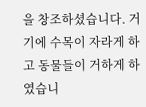을 창조하셨습니다. 거기에 수목이 자라게 하고 동물들이 거하게 하였습니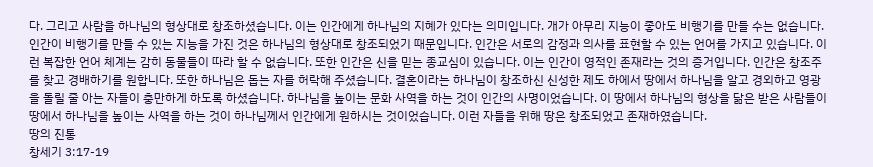다. 그리고 사람을 하나님의 형상대로 창조하셨습니다. 이는 인간에게 하나님의 지혜가 있다는 의미입니다. 개가 아무리 지능이 좋아도 비행기를 만들 수는 없습니다. 인간이 비행기를 만들 수 있는 지능을 가진 것은 하나님의 형상대로 창조되었기 때문입니다. 인간은 서로의 감정과 의사를 표현할 수 있는 언어를 가지고 있습니다. 이런 복잡한 언어 체계는 감히 동물들이 따라 할 수 없습니다. 또한 인간은 신을 믿는 종교심이 있습니다. 이는 인간이 영적인 존재라는 것의 증거입니다. 인간은 창조주를 찾고 경배하기를 원합니다. 또한 하나님은 돕는 자를 허락해 주셨습니다. 결혼이라는 하나님이 창조하신 신성한 제도 하에서 땅에서 하나님을 알고 경외하고 영광을 돌릴 줄 아는 자들이 충만하게 하도록 하셨습니다. 하나님을 높이는 문화 사역을 하는 것이 인간의 사명이었습니다. 이 땅에서 하나님의 형상을 닮은 받은 사람들이 땅에서 하나님을 높이는 사역을 하는 것이 하나님께서 인간에게 원하시는 것이었습니다. 이런 자들을 위해 땅은 창조되었고 존재하였습니다.
땅의 진통
창세기 3:17-19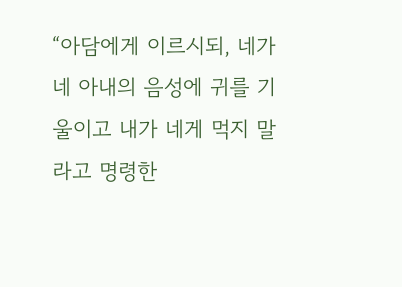“아담에게 이르시되, 네가 네 아내의 음성에 귀를 기울이고 내가 네게 먹지 말라고 명령한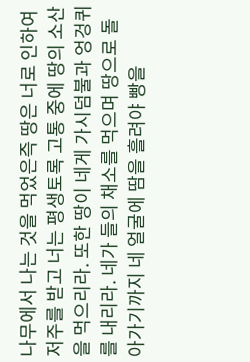나무에서 나는 것을 먹었은즉 땅은 너로 인하여 저주를 받고 너는 평생토록 고통 중에 땅의 소산을 먹으리라. 또한 땅이 네게 가시덤불과 엉겅퀴를 내리라. 네가 들의 채소를 먹으며 땅으로 돌아가기까지 네 얼굴에 땀을 흘려야 빵을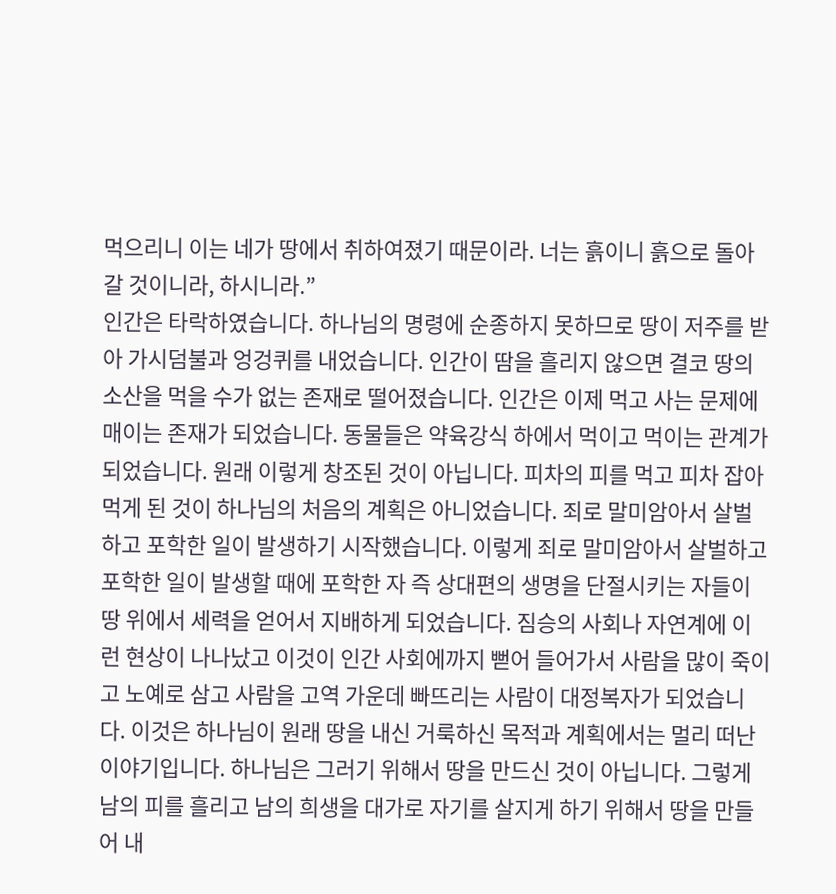먹으리니 이는 네가 땅에서 취하여졌기 때문이라. 너는 흙이니 흙으로 돌아갈 것이니라, 하시니라.”
인간은 타락하였습니다. 하나님의 명령에 순종하지 못하므로 땅이 저주를 받아 가시덤불과 엉겅퀴를 내었습니다. 인간이 땀을 흘리지 않으면 결코 땅의 소산을 먹을 수가 없는 존재로 떨어졌습니다. 인간은 이제 먹고 사는 문제에 매이는 존재가 되었습니다. 동물들은 약육강식 하에서 먹이고 먹이는 관계가 되었습니다. 원래 이렇게 창조된 것이 아닙니다. 피차의 피를 먹고 피차 잡아먹게 된 것이 하나님의 처음의 계획은 아니었습니다. 죄로 말미암아서 살벌하고 포학한 일이 발생하기 시작했습니다. 이렇게 죄로 말미암아서 살벌하고 포학한 일이 발생할 때에 포학한 자 즉 상대편의 생명을 단절시키는 자들이 땅 위에서 세력을 얻어서 지배하게 되었습니다. 짐승의 사회나 자연계에 이런 현상이 나나났고 이것이 인간 사회에까지 뻗어 들어가서 사람을 많이 죽이고 노예로 삼고 사람을 고역 가운데 빠뜨리는 사람이 대정복자가 되었습니다. 이것은 하나님이 원래 땅을 내신 거룩하신 목적과 계획에서는 멀리 떠난 이야기입니다. 하나님은 그러기 위해서 땅을 만드신 것이 아닙니다. 그렇게 남의 피를 흘리고 남의 희생을 대가로 자기를 살지게 하기 위해서 땅을 만들어 내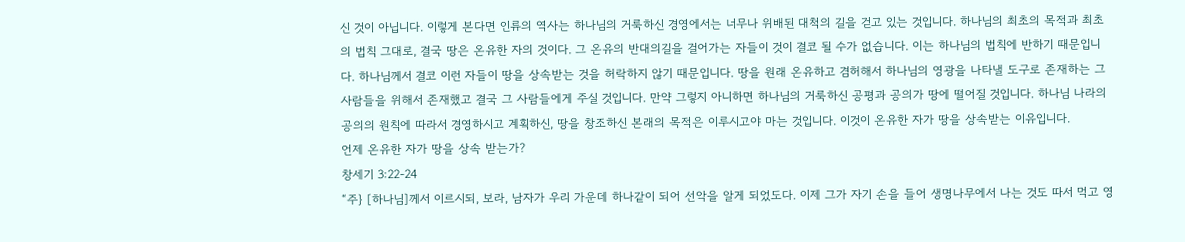신 것이 아닙니다. 이렇게 본다면 인류의 역사는 하나님의 거룩하신 경영에서는 너무나 위배된 대척의 길을 걷고 있는 것입니다. 하나님의 최초의 목적과 최초의 법칙 그대로, 결국 땅은 온유한 자의 것이다. 그 온유의 반대의길을 걸어가는 자들이 것이 결코 될 수가 없습니다. 이는 하나님의 법칙에 반하기 때문입니다. 하나님께서 결코 이런 자들이 땅을 상속받는 것을 허락하지 않기 때문입니다. 땅을 원래 온유하고 겸허해서 하나님의 영광을 나타낼 도구로 존재하는 그 사람들을 위해서 존재했고 결국 그 사람들에게 주실 것입니다. 만약 그렇지 아니하면 하나님의 거룩하신 공평과 공의가 땅에 떨어질 것입니다. 하나님 나라의 공의의 원칙에 따라서 경영하시고 계획하신, 땅을 창조하신 본래의 목적은 이루시고야 마는 것입니다. 이것이 온유한 자가 땅을 상속받는 이유입니다.
언제 온유한 자가 땅을 상속 받는가?
창세기 3:22-24
“주} [하나님]께서 이르시되, 보라, 남자가 우리 가운데 하나같이 되어 선악을 알게 되었도다. 이제 그가 자기 손을 들어 생명나무에서 나는 것도 따서 먹고 영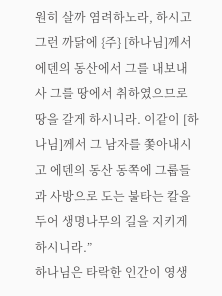원히 살까 염려하노라, 하시고 그런 까닭에 {주} [하나님]께서 에덴의 동산에서 그를 내보내사 그를 땅에서 취하였으므로 땅을 갈게 하시니라. 이같이 [하나님]께서 그 남자를 쫓아내시고 에덴의 동산 동쪽에 그룹들과 사방으로 도는 불타는 칼을 두어 생명나무의 길을 지키게 하시니라.”
하나님은 타락한 인간이 영생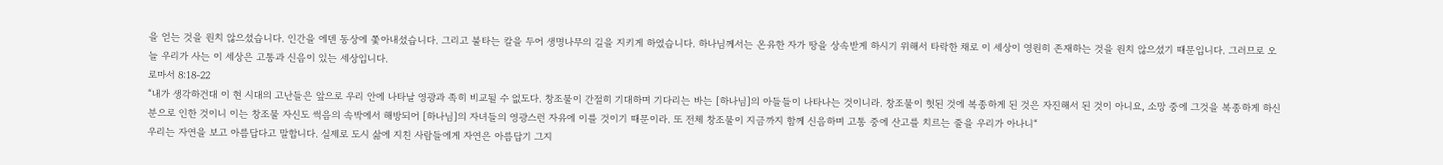을 얻는 것을 원치 않으셨습니다. 인간을 에덴 동상에 쫓아내셨습니다. 그리고 불타는 칼을 두어 생명나무의 길을 지키게 하였습니다. 하나님께서는 온유한 자가 땅을 상속받게 하시기 위해서 타락한 채로 이 세상이 영원히 존재하는 것을 원치 않으셨기 때문입니다. 그러므로 오늘 우리가 사는 이 세상은 고통과 신음이 있는 세상입니다.
로마서 8:18-22
“내가 생각하건대 이 현 시대의 고난들은 앞으로 우리 안에 나타날 영광과 족히 비교될 수 없도다. 창조물이 간절히 기대하며 기다리는 바는 [하나님]의 아들들이 나타나는 것이니라. 창조물이 헛된 것에 복종하게 된 것은 자진해서 된 것이 아니요, 소망 중에 그것을 복종하게 하신 분으로 인한 것이니 이는 창조물 자신도 썩음의 속박에서 해방되어 [하나님]의 자녀들의 영광스런 자유에 이를 것이기 때문이라. 또 전체 창조물이 지금까지 함께 신음하며 고통 중에 산고를 치르는 줄을 우리가 아나니“
우리는 자연을 보고 아름답다고 말합니다. 실제로 도시 삶에 지친 사람들에게 자연은 아름답기 그지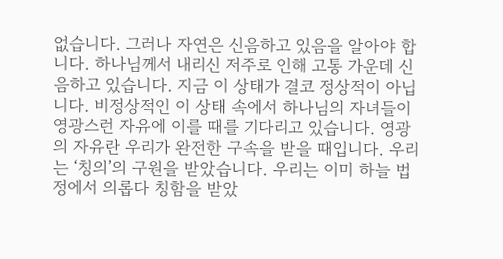없습니다. 그러나 자연은 신음하고 있음을 알아야 합니다. 하나님께서 내리신 저주로 인해 고통 가운데 신음하고 있습니다. 지금 이 상태가 결코 정상적이 아닙니다. 비정상적인 이 상태 속에서 하나님의 자녀들이 영광스런 자유에 이를 때를 기다리고 있습니다. 영광의 자유란 우리가 완전한 구속을 받을 때입니다. 우리는 ‘칭의’의 구원을 받았습니다. 우리는 이미 하늘 법정에서 의롭다 칭함을 받았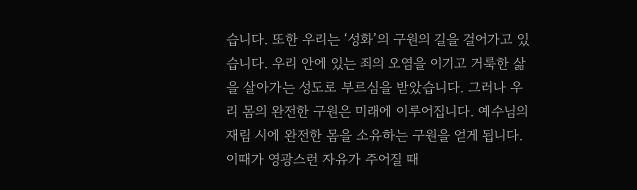습니다. 또한 우리는 ‘성화’의 구원의 길을 걸어가고 있습니다. 우리 안에 있는 죄의 오염을 이기고 거룩한 삶을 살아가는 성도로 부르심을 받았습니다. 그러나 우리 몸의 완전한 구원은 미래에 이루어집니다. 예수님의 재림 시에 완전한 몸을 소유하는 구원을 얻게 됩니다. 이때가 영광스런 자유가 주어질 때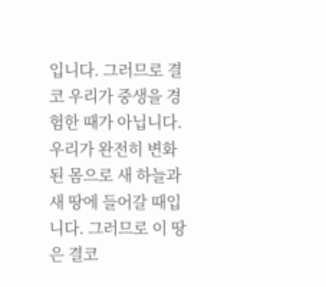입니다. 그러므로 결코 우리가 중생을 경험한 때가 아닙니다. 우리가 완전히 변화된 몸으로 새 하늘과 새 땅에 들어갈 때입니다. 그러므로 이 땅은 결코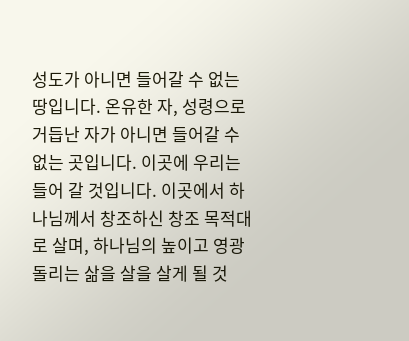성도가 아니면 들어갈 수 없는 땅입니다. 온유한 자, 성령으로 거듭난 자가 아니면 들어갈 수 없는 곳입니다. 이곳에 우리는 들어 갈 것입니다. 이곳에서 하나님께서 창조하신 창조 목적대로 살며, 하나님의 높이고 영광 돌리는 삶을 살을 살게 될 것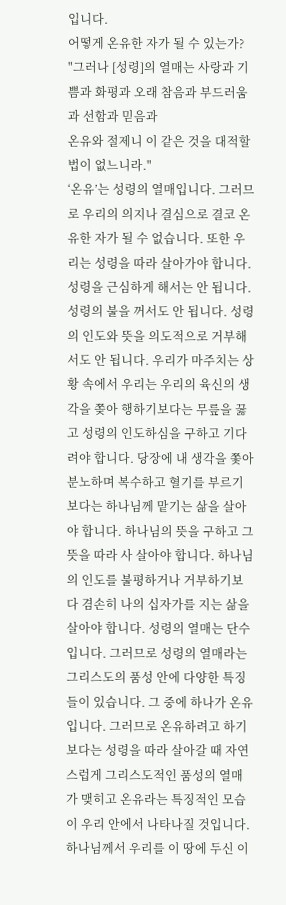입니다.
어떻게 온유한 자가 될 수 있는가?
"그러나 [성령]의 열매는 사랑과 기쁨과 화평과 오래 참음과 부드러움과 선함과 믿음과
온유와 절제니 이 같은 것을 대적할 법이 없느니라."
‘온유’는 성령의 열매입니다. 그러므로 우리의 의지나 결심으로 결코 온유한 자가 될 수 없습니다. 또한 우리는 성령을 따라 살아가야 합니다. 성령을 근심하게 해서는 안 됩니다. 성령의 불을 꺼서도 안 됩니다. 성령의 인도와 뜻을 의도적으로 거부해서도 안 됩니다. 우리가 마주치는 상황 속에서 우리는 우리의 육신의 생각을 쫒아 행하기보다는 무릎을 꿇고 성령의 인도하심을 구하고 기다려야 합니다. 당장에 내 생각을 쫓아 분노하며 복수하고 혈기를 부르기 보다는 하나님께 맡기는 삶을 살아야 합니다. 하나님의 뜻을 구하고 그 뜻을 따라 사 살아야 합니다. 하나님의 인도를 불평하거나 거부하기보다 겸손히 나의 십자가를 지는 삶을 살아야 합니다. 성령의 열매는 단수입니다. 그러므로 성령의 열매라는 그리스도의 품성 안에 다양한 특징들이 있습니다. 그 중에 하나가 온유입니다. 그러므로 온유하려고 하기 보다는 성령을 따라 살아갈 때 자연스럽게 그리스도적인 품성의 열매가 맺히고 온유라는 특징적인 모습이 우리 안에서 나타나질 것입니다.
하나님께서 우리를 이 땅에 두신 이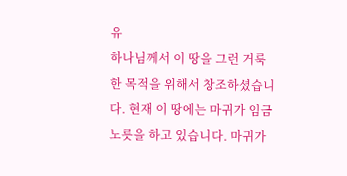유
하나님께서 이 땅을 그런 거룩한 목적을 위해서 창조하셨습니다. 현재 이 땅에는 마귀가 임금 노릇을 하고 있습니다. 마귀가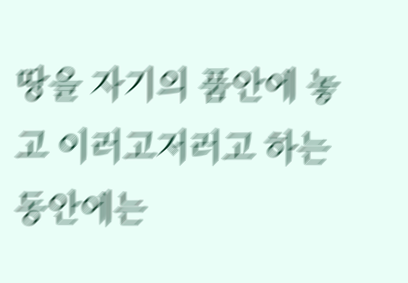땅을 자기의 품안에 놓고 이러고저러고 하는 동안에는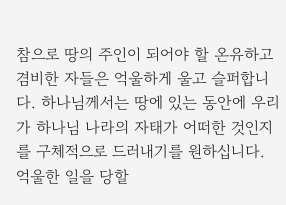참으로 땅의 주인이 되어야 할 온유하고 겸비한 자들은 억울하게 울고 슬퍼합니다. 하나님께서는 땅에 있는 동안에 우리가 하나님 나라의 자태가 어떠한 것인지를 구체적으로 드러내기를 원하십니다. 억울한 일을 당할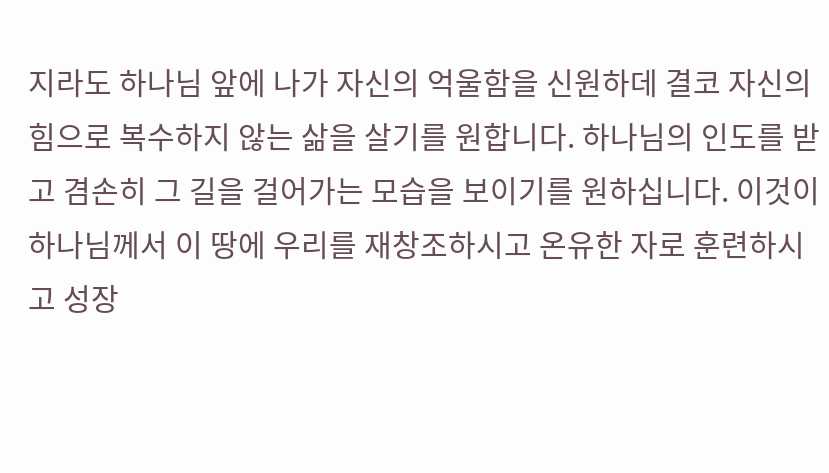지라도 하나님 앞에 나가 자신의 억울함을 신원하데 결코 자신의 힘으로 복수하지 않는 삶을 살기를 원합니다. 하나님의 인도를 받고 겸손히 그 길을 걸어가는 모습을 보이기를 원하십니다. 이것이 하나님께서 이 땅에 우리를 재창조하시고 온유한 자로 훈련하시고 성장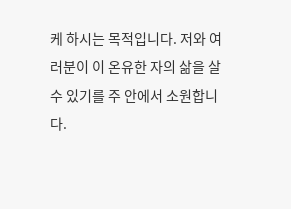케 하시는 목적입니다. 저와 여러분이 이 온유한 자의 삶을 살 수 있기를 주 안에서 소원합니다.